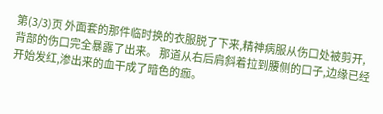第(3/3)页 外面套的那件临时换的衣服脱了下来,精神病服从伤口处被剪开,背部的伤口完全暴露了出来。 那道从右后肩斜着拉到腰侧的口子,边缘已经开始发红,渗出来的血干成了暗色的痂。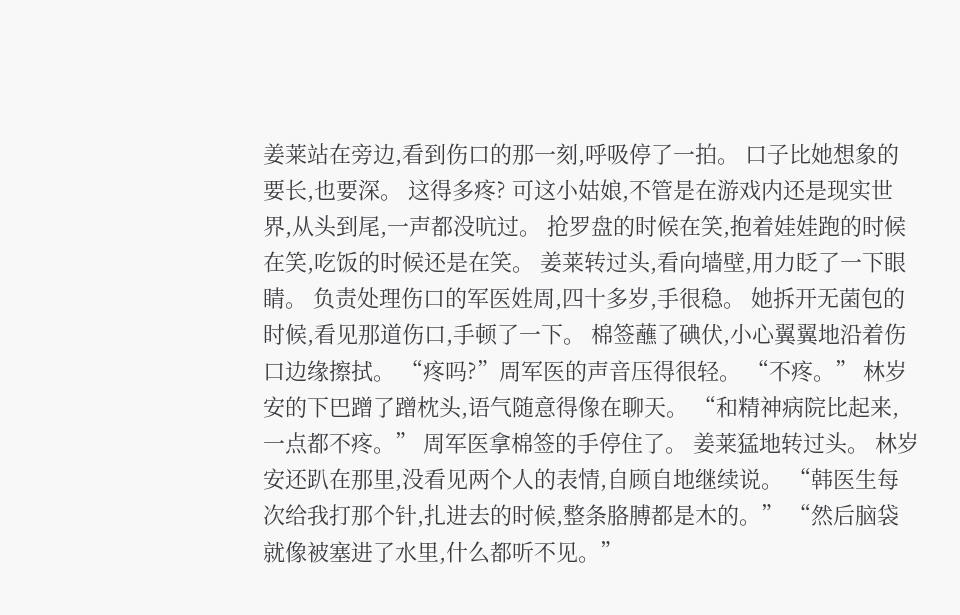姜莱站在旁边,看到伤口的那一刻,呼吸停了一拍。 口子比她想象的要长,也要深。 这得多疼? 可这小姑娘,不管是在游戏内还是现实世界,从头到尾,一声都没吭过。 抢罗盘的时候在笑,抱着娃娃跑的时候在笑,吃饭的时候还是在笑。 姜莱转过头,看向墙壁,用力眨了一下眼睛。 负责处理伤口的军医姓周,四十多岁,手很稳。 她拆开无菌包的时候,看见那道伤口,手顿了一下。 棉签蘸了碘伏,小心翼翼地沿着伤口边缘擦拭。 “疼吗?”周军医的声音压得很轻。 “不疼。” 林岁安的下巴蹭了蹭枕头,语气随意得像在聊天。 “和精神病院比起来,一点都不疼。” 周军医拿棉签的手停住了。 姜莱猛地转过头。 林岁安还趴在那里,没看见两个人的表情,自顾自地继续说。 “韩医生每次给我打那个针,扎进去的时候,整条胳膊都是木的。” “然后脑袋就像被塞进了水里,什么都听不见。”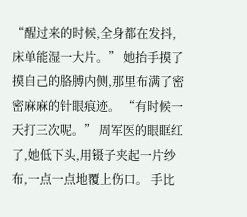“醒过来的时候,全身都在发抖,床单能湿一大片。” 她抬手摸了摸自己的胳膊内侧,那里布满了密密麻麻的针眼痕迹。 “有时候一天打三次呢。” 周军医的眼眶红了,她低下头,用镊子夹起一片纱布,一点一点地覆上伤口。 手比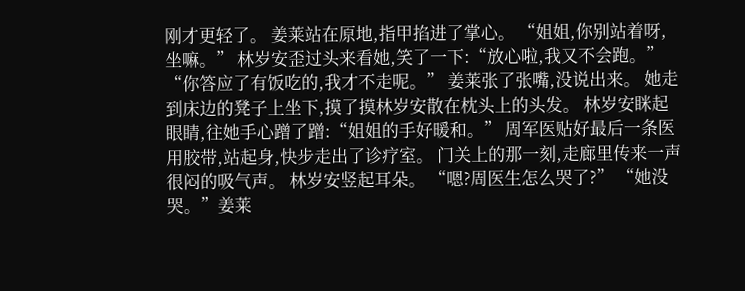刚才更轻了。 姜莱站在原地,指甲掐进了掌心。 “姐姐,你别站着呀,坐嘛。” 林岁安歪过头来看她,笑了一下:“放心啦,我又不会跑。” “你答应了有饭吃的,我才不走呢。” 姜莱张了张嘴,没说出来。 她走到床边的凳子上坐下,摸了摸林岁安散在枕头上的头发。 林岁安眯起眼睛,往她手心蹭了蹭:“姐姐的手好暖和。” 周军医贴好最后一条医用胶带,站起身,快步走出了诊疗室。 门关上的那一刻,走廊里传来一声很闷的吸气声。 林岁安竖起耳朵。 “嗯?周医生怎么哭了?” “她没哭。”姜莱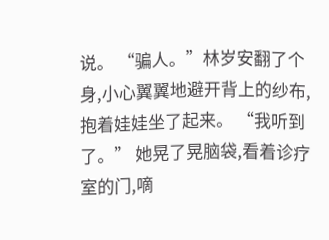说。 “骗人。”林岁安翻了个身,小心翼翼地避开背上的纱布,抱着娃娃坐了起来。 “我听到了。” 她晃了晃脑袋,看着诊疗室的门,嘀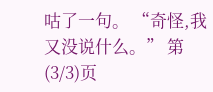咕了一句。 “奇怪,我又没说什么。” 第(3/3)页